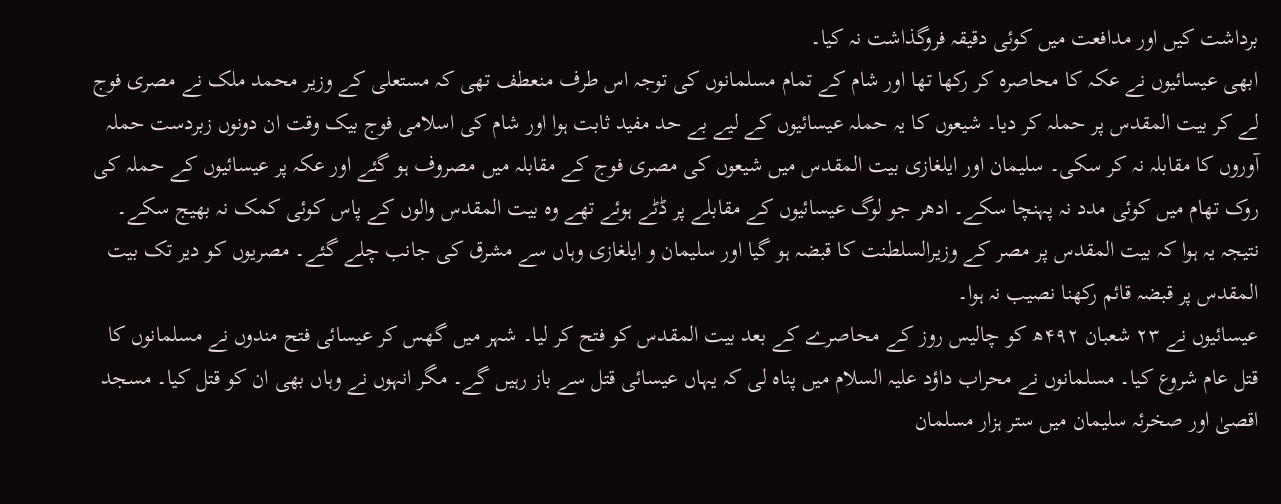برداشت کیں اور مدافعت میں کوئی دقیقہ فروگذاشت نہ کیا۔
ابھی عیسائیوں نے عکہ کا محاصرہ کر رکھا تھا اور شام کے تمام مسلمانوں کی توجہ اس طرف منعطف تھی کہ مستعلی کے وزیر محمد ملک نے مصری فوج لے کر بیت المقدس پر حملہ کر دیا۔ شیعوں کا یہ حملہ عیسائیوں کے لیے بے حد مفید ثابت ہوا اور شام کی اسلامی فوج بیک وقت ان دونوں زبردست حملہ آوروں کا مقابلہ نہ کر سکی۔ سلیمان اور ایلغازی بیت المقدس میں شیعوں کی مصری فوج کے مقابلہ میں مصروف ہو گئے اور عکہ پر عیسائیوں کے حملہ کی روک تھام میں کوئی مدد نہ پہنچا سکے۔ ادھر جو لوگ عیسائیوں کے مقابلے پر ڈٹے ہوئے تھے وہ بیت المقدس والوں کے پاس کوئی کمک نہ بھیج سکے۔ نتیجہ یہ ہوا کہ بیت المقدس پر مصر کے وزیرالسلطنت کا قبضہ ہو گیا اور سلیمان و ایلغازی وہاں سے مشرق کی جانب چلے گئے۔ مصریوں کو دیر تک بیت المقدس پر قبضہ قائم رکھنا نصیب نہ ہوا۔
عیسائیوں نے ۲۳ شعبان ۴۹۲ھ کو چالیس روز کے محاصرے کے بعد بیت المقدس کو فتح کر لیا۔ شہر میں گھس کر عیسائی فتح مندوں نے مسلمانوں کا قتل عام شروع کیا۔ مسلمانوں نے محراب داؤد علیہ السلام میں پناہ لی کہ یہاں عیسائی قتل سے باز رہیں گے۔ مگر انہوں نے وہاں بھی ان کو قتل کیا۔ مسجد اقصیٰ اور صخرئہ سلیمان میں ستر ہزار مسلمان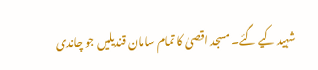شہید کیے گئے۔ مسجد اقصیٰ کا تمام سامان قندیلیں جو چاندی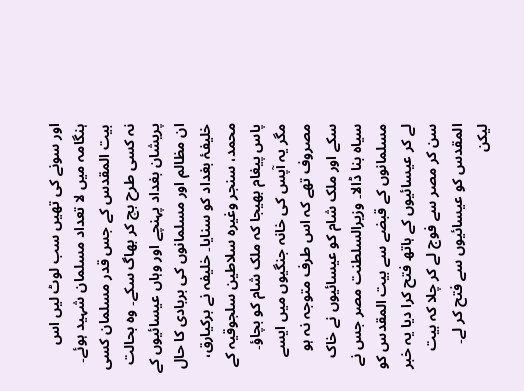اور سونے کی تھیں سب لوٹ لیں اس ہنگامہ میں لا تعداد مسلمان شہید ہوئے۔ بیت المقدس کے جس قدر مسلمان کسی نہ کسی طرح بچ کر بھاگ سکے۔ وہ بحالت پریشان بغداد پہنچے اور وہاں عیسائیوں کے ان مظالم اور مسلمانوں کی بربادی کا حال خلیفۂ بغداد کو سنایا۔ خلیفہ نے برکیارق، محمد، سنجر وغیرہ سلاطین سلجوقیہ کے پاس پیغام بھیجا کہ ملک شام کو بچاؤ۔ مگر یہ آپس کی خانہ جنگیوں میں ایسے مصروف تھے کہ اس طرف متوجہ نہ ہو سکے اور ملک شام کو عیسائیوں نے خاک سیاہ بنا ڈالا۔ وزیرالسلطنت مصر جس نے مسلمانوں کے قبضے سے بیت المقدس کو لے کر عیسائیوں کے ہاتھ فتح کرا دیا یہ خبر سن کر مصر سے فوج لے کر چلا کہ بیت المقدس کو عیسائیوں سے فتح کر لے۔ لیکن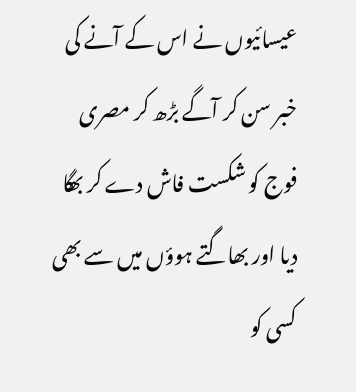عیسائیوں نے اس کے آنے کی خبر سن کر آگے بڑھ کر مصری فوج کو شکست فاش دے کر بھگا دیا اور بھاگتے ہوؤں میں سے بھی کسی کو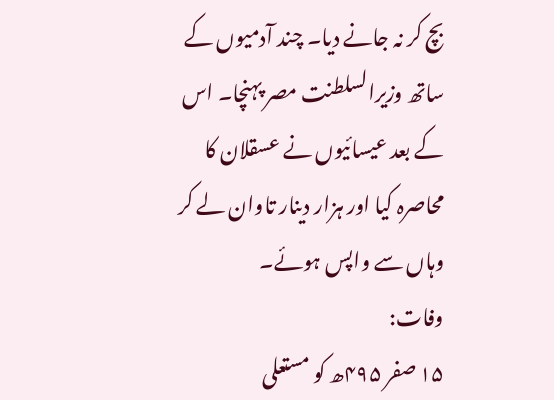بچ کر نہ جانے دیا۔ چند آدمیوں کے ساتھ وزیرالسلطنت مصر پہنچا۔ اس کے بعد عیسائیوں نے عسقلان کا محاصرہ کیا اور ہزار دینار تاوان لے کر وہاں سے واپس ہوئے۔
وفات:
۱۵ صفر ۴۹۵ھ کو مستعلی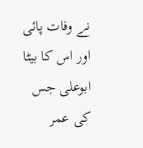نے وفات پائی اور اس کا بیٹا ابوعلی جس کی عمر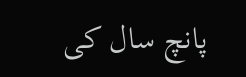پانچ سال کی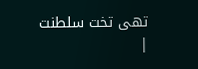تھی تخت سلطنت
|